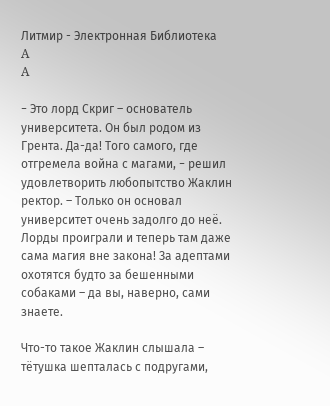Литмир - Электронная Библиотека
A
A

− Это лорд Скриг – основатель университета. Он был родом из Грента. Да-да! Того самого, где отгремела война с магами, − решил удовлетворить любопытство Жаклин ректор. – Только он основал университет очень задолго до неё. Лорды проиграли и теперь там даже сама магия вне закона! За адептами охотятся будто за бешенными собаками – да вы, наверно, сами знаете.

Что-то такое Жаклин слышала – тётушка шепталась с подругами,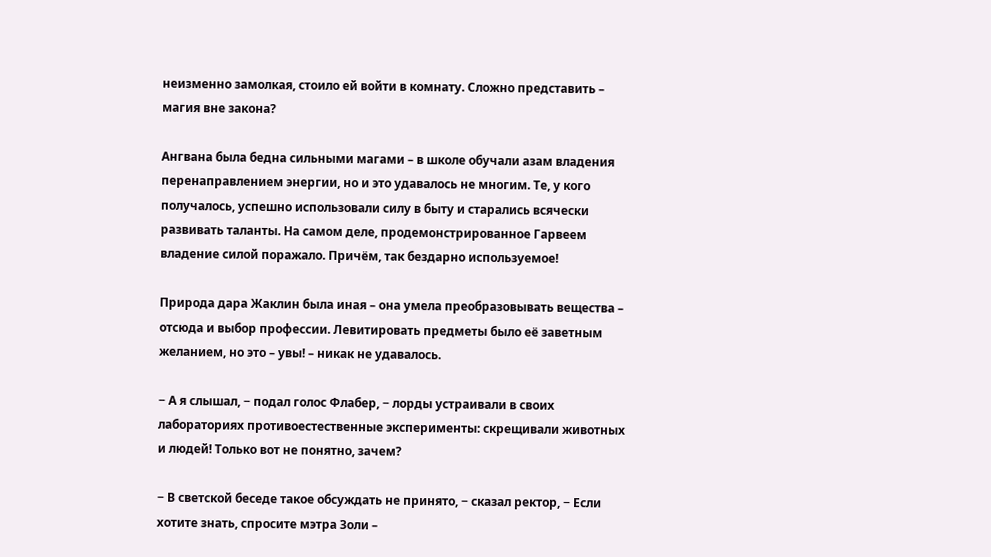неизменно замолкая, стоило ей войти в комнату. Сложно представить – магия вне закона?

Ангвана была бедна сильными магами – в школе обучали азам владения перенаправлением энергии, но и это удавалось не многим. Те, у кого получалось, успешно использовали силу в быту и старались всячески развивать таланты. На самом деле, продемонстрированное Гарвеем владение силой поражало. Причём, так бездарно используемое!

Природа дара Жаклин была иная – она умела преобразовывать вещества – отсюда и выбор профессии. Левитировать предметы было её заветным желанием, но это – увы! – никак не удавалось.

− А я слышал, − подал голос Флабер, − лорды устраивали в своих лабораториях противоестественные эксперименты: скрещивали животных и людей! Только вот не понятно, зачем?

− В светской беседе такое обсуждать не принято, − сказал ректор, − Если хотите знать, спросите мэтра Золи –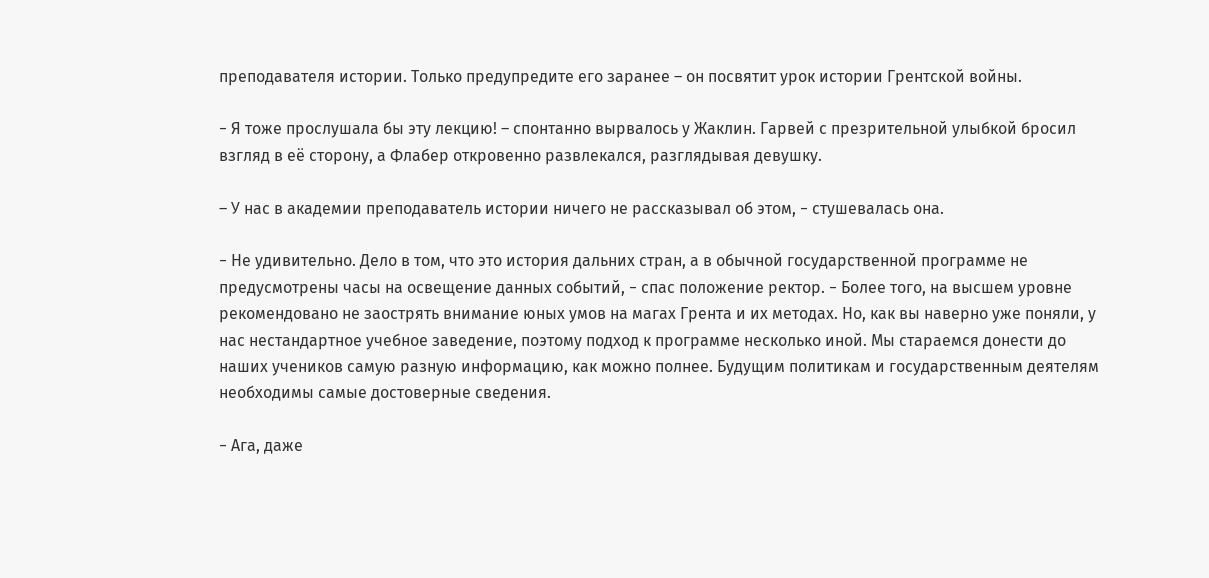преподавателя истории. Только предупредите его заранее – он посвятит урок истории Грентской войны.

− Я тоже прослушала бы эту лекцию! – спонтанно вырвалось у Жаклин. Гарвей с презрительной улыбкой бросил взгляд в её сторону, а Флабер откровенно развлекался, разглядывая девушку.

– У нас в академии преподаватель истории ничего не рассказывал об этом, − стушевалась она.

− Не удивительно. Дело в том, что это история дальних стран, а в обычной государственной программе не предусмотрены часы на освещение данных событий, − спас положение ректор. − Более того, на высшем уровне рекомендовано не заострять внимание юных умов на магах Грента и их методах. Но, как вы наверно уже поняли, у нас нестандартное учебное заведение, поэтому подход к программе несколько иной. Мы стараемся донести до наших учеников самую разную информацию, как можно полнее. Будущим политикам и государственным деятелям необходимы самые достоверные сведения.

− Ага, даже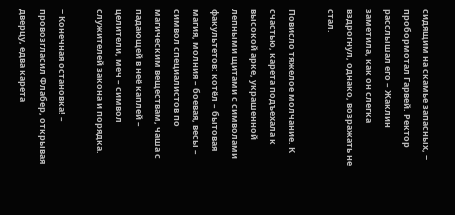сидящим на скамье запасных, − пробормотал Гарвей. Ректор расслышал его – Жаклин заметила, как он слегка вздрогнул, однако, возражать не стал.

Повисло тяжелое молчание. К счастью, карета подъехала к высокой арке, украшенной лепными щитами с символами факультетов: котёл – бытовая магия, молния – боевая, весы – символ специалистов по магическим веществам, чаша с падающей в неё каплей – целители, меч – символ служителей закона и порядка.

− Конечная остановка! – провозгласил Флабер, открывая дверцу, едва карета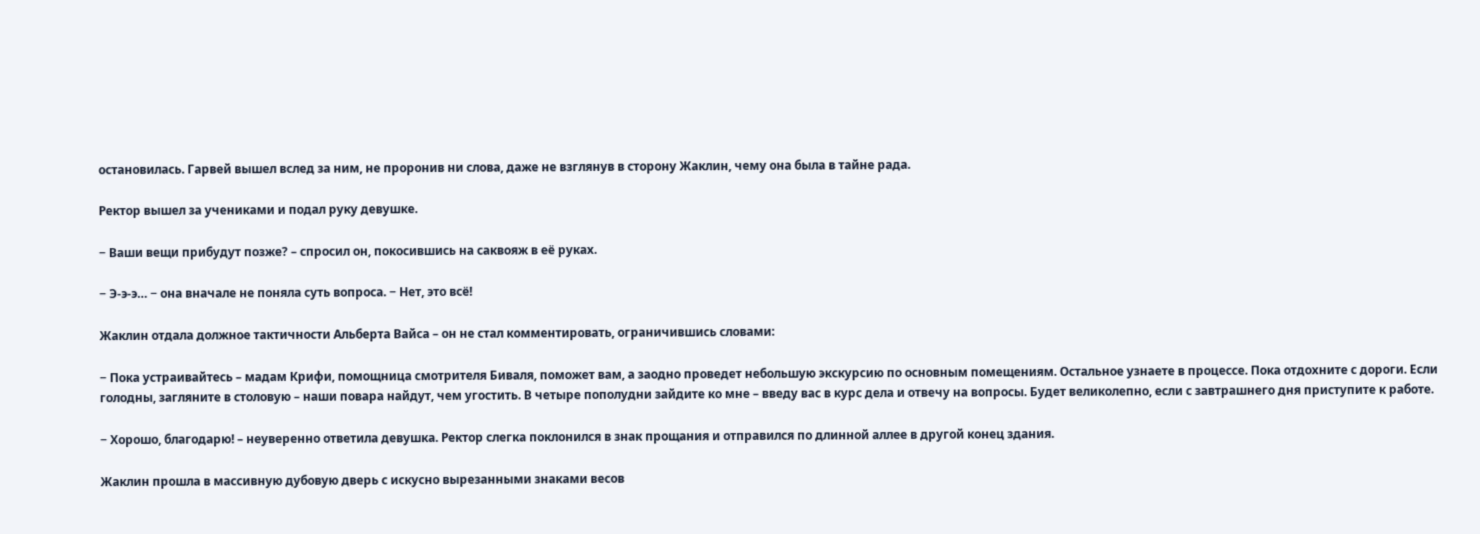остановилась. Гарвей вышел вслед за ним, не проронив ни слова, даже не взглянув в сторону Жаклин, чему она была в тайне рада.

Ректор вышел за учениками и подал руку девушке.

− Ваши вещи прибудут позже? – спросил он, покосившись на саквояж в её руках.

− Э-э-э… − она вначале не поняла суть вопроса. − Нет, это всё!

Жаклин отдала должное тактичности Альберта Вайса – он не стал комментировать, ограничившись словами:

− Пока устраивайтесь – мадам Крифи, помощница смотрителя Биваля, поможет вам, а заодно проведет небольшую экскурсию по основным помещениям. Остальное узнаете в процессе. Пока отдохните с дороги. Если голодны, загляните в столовую – наши повара найдут, чем угостить. В четыре пополудни зайдите ко мне – введу вас в курс дела и отвечу на вопросы. Будет великолепно, если с завтрашнего дня приступите к работе.

− Хорошо, благодарю! – неуверенно ответила девушка. Ректор слегка поклонился в знак прощания и отправился по длинной аллее в другой конец здания.

Жаклин прошла в массивную дубовую дверь с искусно вырезанными знаками весов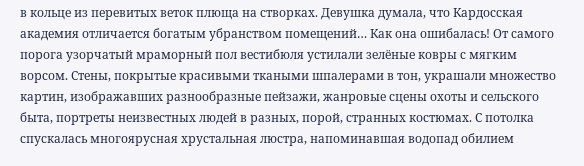в кольце из перевитых веток плюща на створках. Девушка думала, что Кардосская академия отличается богатым убранством помещений… Как она ошибалась! От самого порога узорчатый мраморный пол вестибюля устилали зелёные ковры с мягким ворсом. Стены, покрытые красивыми ткаными шпалерами в тон, украшали множество картин, изображавших разнообразные пейзажи, жанровые сцены охоты и сельского быта, портреты неизвестных людей в разных, порой, странных костюмах. С потолка спускалась многоярусная хрустальная люстра, напоминавшая водопад обилием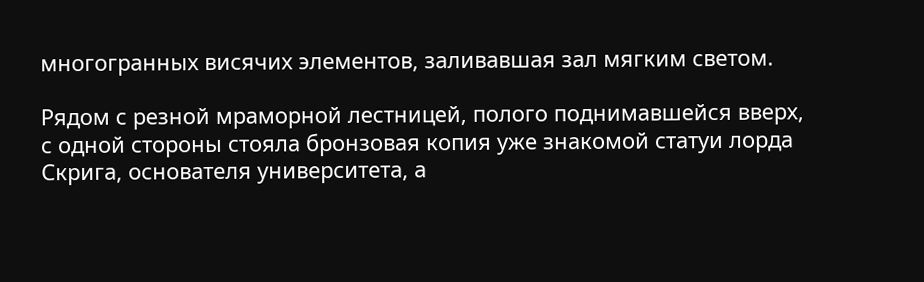многогранных висячих элементов, заливавшая зал мягким светом.

Рядом с резной мраморной лестницей, полого поднимавшейся вверх, с одной стороны стояла бронзовая копия уже знакомой статуи лорда Скрига, основателя университета, а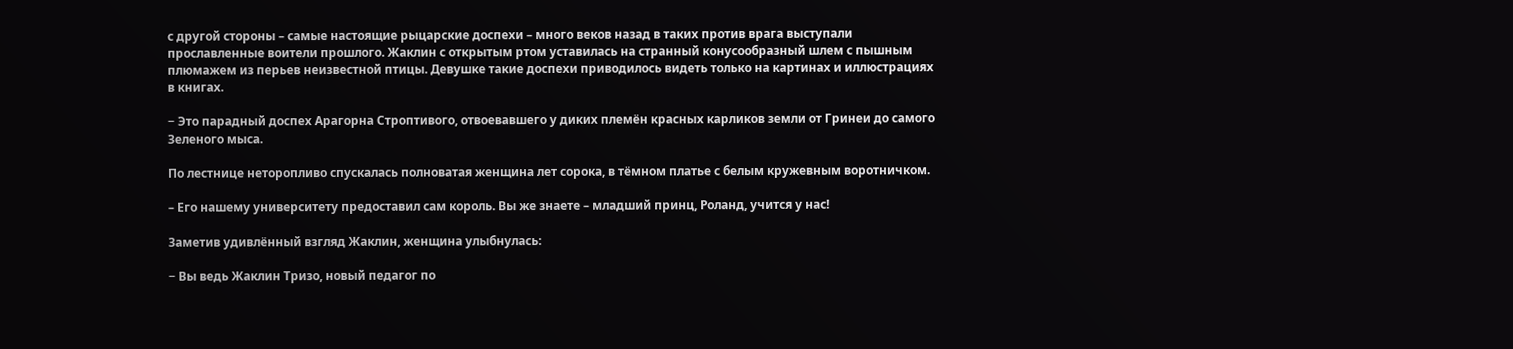с другой стороны – самые настоящие рыцарские доспехи – много веков назад в таких против врага выступали прославленные воители прошлого. Жаклин с открытым ртом уставилась на странный конусообразный шлем с пышным плюмажем из перьев неизвестной птицы. Девушке такие доспехи приводилось видеть только на картинах и иллюстрациях в книгах.

− Это парадный доспех Арагорна Строптивого, отвоевавшего у диких племён красных карликов земли от Гринеи до самого Зеленого мыса.

По лестнице неторопливо спускалась полноватая женщина лет сорока, в тёмном платье с белым кружевным воротничком.

– Его нашему университету предоставил сам король. Вы же знаете – младший принц, Роланд, учится у нас!

Заметив удивлённый взгляд Жаклин, женщина улыбнулась:

− Вы ведь Жаклин Тризо, новый педагог по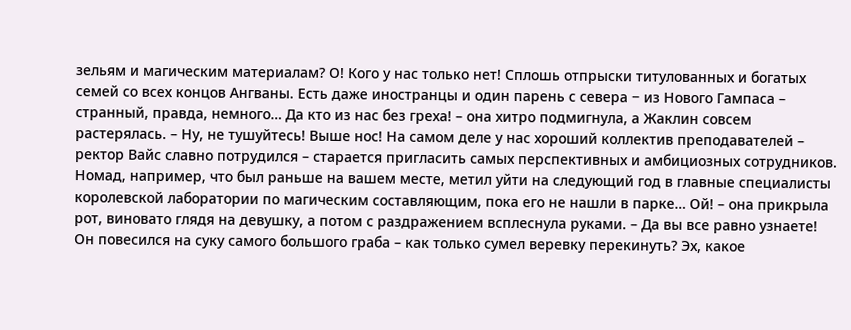зельям и магическим материалам? О! Кого у нас только нет! Сплошь отпрыски титулованных и богатых семей со всех концов Ангваны. Есть даже иностранцы и один парень с севера − из Нового Гампаса – странный, правда, немного… Да кто из нас без греха! – она хитро подмигнула, а Жаклин совсем растерялась. – Ну, не тушуйтесь! Выше нос! На самом деле у нас хороший коллектив преподавателей – ректор Вайс славно потрудился – старается пригласить самых перспективных и амбициозных сотрудников. Номад, например, что был раньше на вашем месте, метил уйти на следующий год в главные специалисты королевской лаборатории по магическим составляющим, пока его не нашли в парке… Ой! – она прикрыла рот, виновато глядя на девушку, а потом с раздражением всплеснула руками. – Да вы все равно узнаете! Он повесился на суку самого большого граба – как только сумел веревку перекинуть? Эх, какое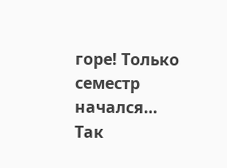горе! Только семестр начался… Так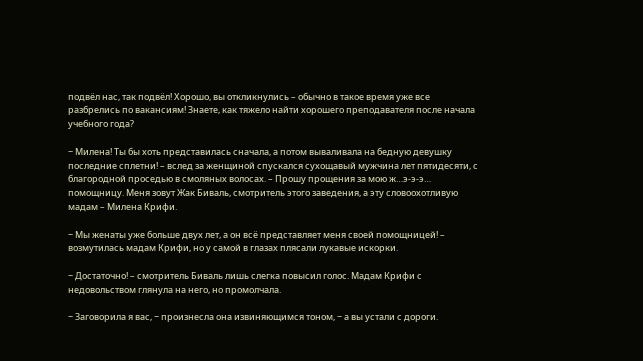подвёл нас, так подвёл! Хорошо, вы откликнулись – обычно в такое время уже все разбрелись по вакансиям! Знаете, как тяжело найти хорошего преподавателя после начала учебного года?

− Милена! Ты бы хоть представилась сначала, а потом вываливала на бедную девушку последние сплетни! – вслед за женщиной спускался сухощавый мужчина лет пятидесяти, с благородной проседью в смоляных волосах. – Прошу прощения за мою ж…э-э-э… помощницу. Меня зовут Жак Биваль, смотритель этого заведения, а эту словоохотливую мадам – Милена Крифи.

− Мы женаты уже больше двух лет, а он всё представляет меня своей помощницей! – возмутилась мадам Крифи, но у самой в глазах плясали лукавые искорки.

− Достаточно! – смотритель Биваль лишь слегка повысил голос. Мадам Крифи с недовольством глянула на него, но промолчала.

− Заговорила я вас, − произнесла она извиняющимся тоном, − а вы устали с дороги.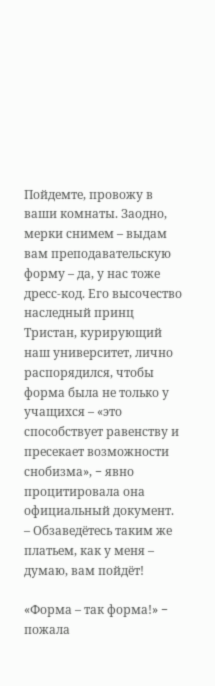Пойдемте, провожу в ваши комнаты. Заодно, мерки снимем – выдам вам преподавательскую форму – да, у нас тоже дресс-код. Его высочество наследный принц Тристан, курирующий наш университет, лично распорядился, чтобы форма была не только у учащихся – «это способствует равенству и пресекает возможности снобизма», − явно процитировала она официальный документ. – Обзаведётесь таким же платьем, как у меня – думаю, вам пойдёт!

«Форма – так форма!» − пожала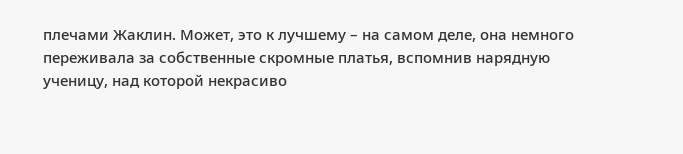плечами Жаклин. Может, это к лучшему – на самом деле, она немного переживала за собственные скромные платья, вспомнив нарядную ученицу, над которой некрасиво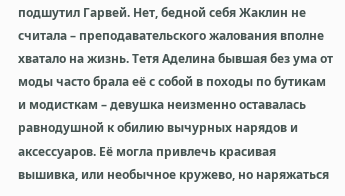подшутил Гарвей. Нет, бедной себя Жаклин не считала – преподавательского жалования вполне хватало на жизнь. Тетя Аделина бывшая без ума от моды часто брала её с собой в походы по бутикам и модисткам – девушка неизменно оставалась равнодушной к обилию вычурных нарядов и аксессуаров. Её могла привлечь красивая вышивка, или необычное кружево, но наряжаться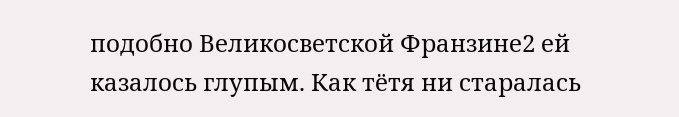подобно Великосветской Франзине2 ей казалось глупым. Как тётя ни старалась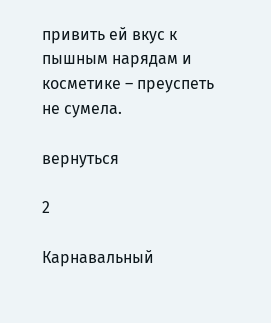привить ей вкус к пышным нарядам и косметике – преуспеть не сумела.

вернуться

2

Карнавальный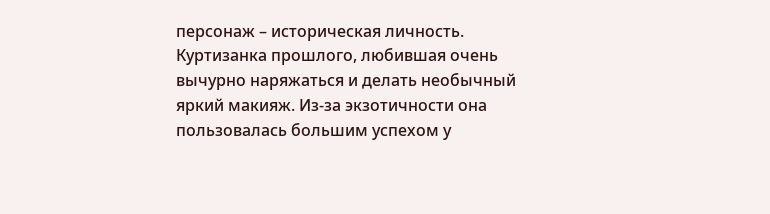персонаж – историческая личность. Куртизанка прошлого, любившая очень вычурно наряжаться и делать необычный яркий макияж. Из-за экзотичности она пользовалась большим успехом у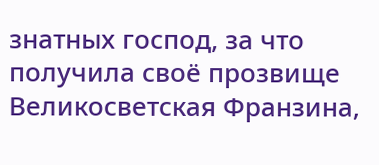знатных господ, за что получила своё прозвище Великосветская Франзина,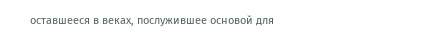оставшееся в веках, послужившее основой для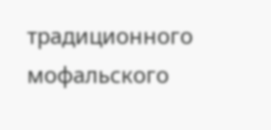традиционного мофальского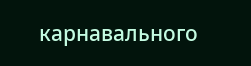карнавального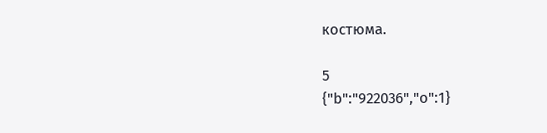костюма.

5
{"b":"922036","o":1}